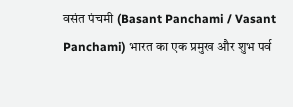वसंत पंचमी (Basant Panchami / Vasant Panchami) भारत का एक प्रमुख और शुभ पर्व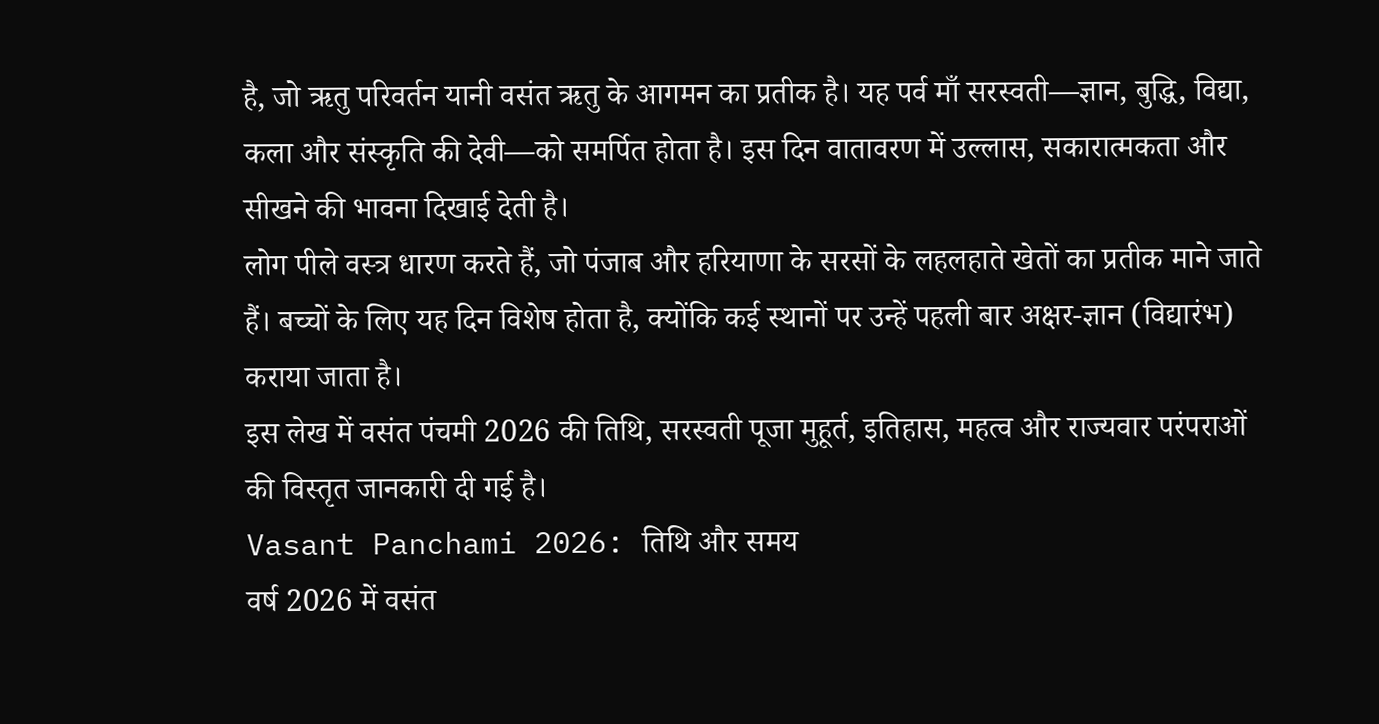है, जो ऋतु परिवर्तन यानी वसंत ऋतु के आगमन का प्रतीक है। यह पर्व माँ सरस्वती—ज्ञान, बुद्धि, विद्या, कला और संस्कृति की देवी—को समर्पित होता है। इस दिन वातावरण में उल्लास, सकारात्मकता और सीखने की भावना दिखाई देती है।
लोग पीले वस्त्र धारण करते हैं, जो पंजाब और हरियाणा के सरसों के लहलहाते खेतों का प्रतीक माने जाते हैं। बच्चों के लिए यह दिन विशेष होता है, क्योंकि कई स्थानों पर उन्हें पहली बार अक्षर-ज्ञान (विद्यारंभ) कराया जाता है।
इस लेख में वसंत पंचमी 2026 की तिथि, सरस्वती पूजा मुहूर्त, इतिहास, महत्व और राज्यवार परंपराओं की विस्तृत जानकारी दी गई है।
Vasant Panchami 2026: तिथि और समय
वर्ष 2026 में वसंत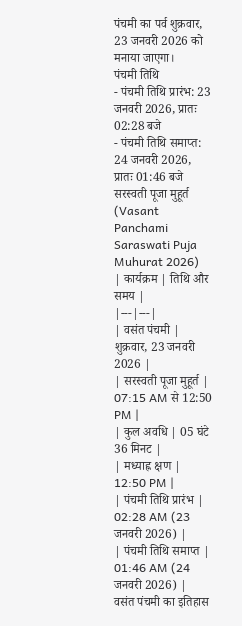पंचमी का पर्व शुक्रवार, 23 जनवरी 2026 को मनाया जाएगा।
पंचमी तिथि
- पंचमी तिथि प्रारंभ: 23 जनवरी 2026, प्रातः 02:28 बजे
- पंचमी तिथि समाप्त: 24 जनवरी 2026, प्रातः 01:46 बजे
सरस्वती पूजा मुहूर्त (Vasant Panchami Saraswati Puja Muhurat 2026)
| कार्यक्रम | तिथि और समय |
|---|---|
| वसंत पंचमी | शुक्रवार, 23 जनवरी 2026 |
| सरस्वती पूजा मुहूर्त | 07:15 AM से 12:50 PM |
| कुल अवधि | 05 घंटे 36 मिनट |
| मध्याह्न क्षण | 12:50 PM |
| पंचमी तिथि प्रारंभ | 02:28 AM (23 जनवरी 2026) |
| पंचमी तिथि समाप्त | 01:46 AM (24 जनवरी 2026) |
वसंत पंचमी का इतिहास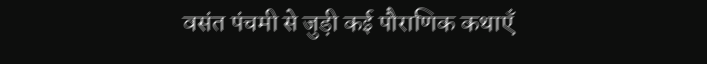वसंत पंचमी से जुड़ी कई पौराणिक कथाएँ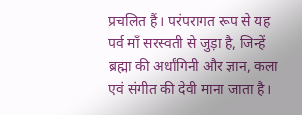प्रचलित हैं। परंपरागत रूप से यह पर्व माँ सरस्वती से जुड़ा है, जिन्हें ब्रह्मा की अर्धांगिनी और ज्ञान, कला एवं संगीत की देवी माना जाता है।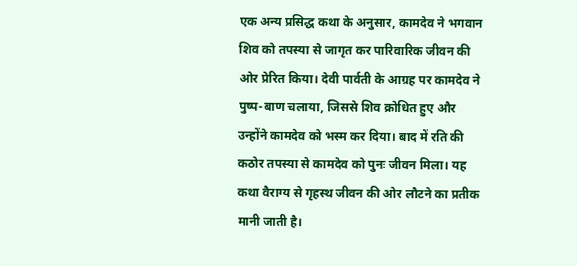एक अन्य प्रसिद्ध कथा के अनुसार, कामदेव ने भगवान शिव को तपस्या से जागृत कर पारिवारिक जीवन की ओर प्रेरित किया। देवी पार्वती के आग्रह पर कामदेव ने पुष्प-बाण चलाया, जिससे शिव क्रोधित हुए और उन्होंने कामदेव को भस्म कर दिया। बाद में रति की कठोर तपस्या से कामदेव को पुनः जीवन मिला। यह कथा वैराग्य से गृहस्थ जीवन की ओर लौटने का प्रतीक मानी जाती है।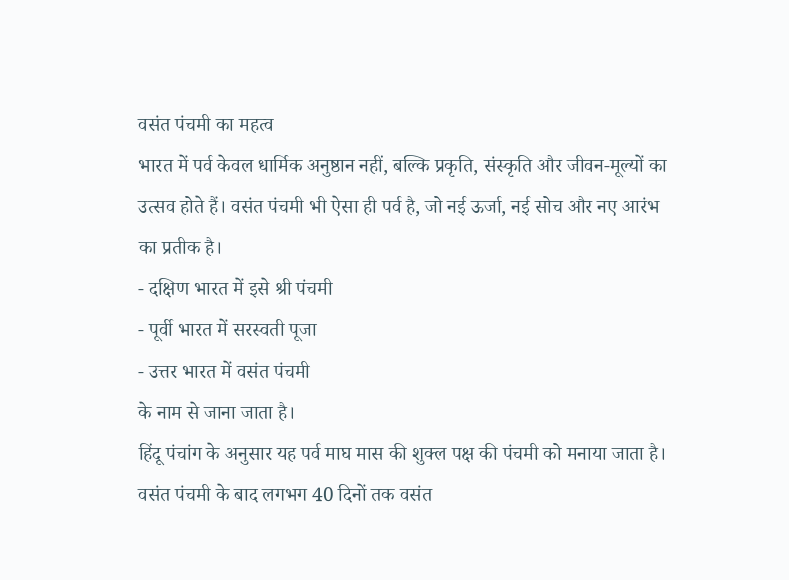वसंत पंचमी का महत्व
भारत में पर्व केवल धार्मिक अनुष्ठान नहीं, बल्कि प्रकृति, संस्कृति और जीवन-मूल्यों का उत्सव होते हैं। वसंत पंचमी भी ऐसा ही पर्व है, जो नई ऊर्जा, नई सोच और नए आरंभ का प्रतीक है।
- दक्षिण भारत में इसे श्री पंचमी
- पूर्वी भारत में सरस्वती पूजा
- उत्तर भारत में वसंत पंचमी
के नाम से जाना जाता है।
हिंदू पंचांग के अनुसार यह पर्व माघ मास की शुक्ल पक्ष की पंचमी को मनाया जाता है। वसंत पंचमी के बाद लगभग 40 दिनों तक वसंत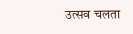उत्सव चलता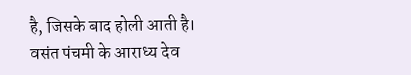है, जिसके बाद होली आती है।
वसंत पंचमी के आराध्य देव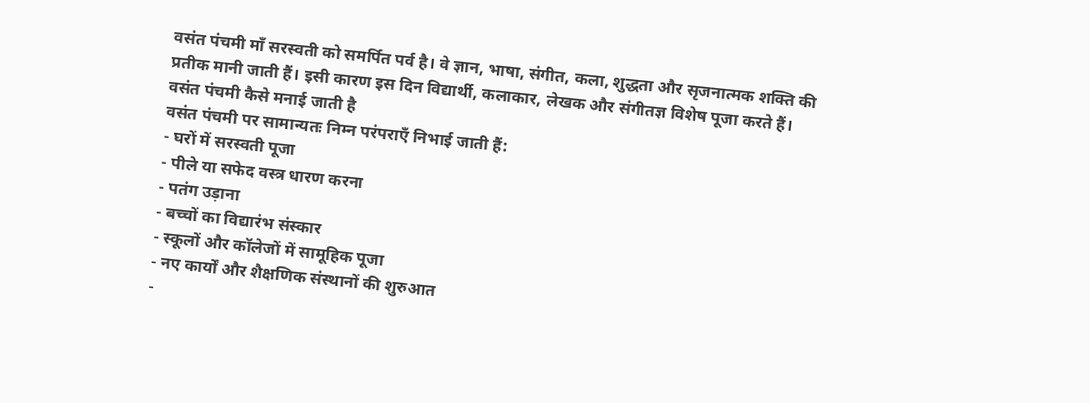वसंत पंचमी माँ सरस्वती को समर्पित पर्व है। वे ज्ञान, भाषा, संगीत, कला, शुद्धता और सृजनात्मक शक्ति की प्रतीक मानी जाती हैं। इसी कारण इस दिन विद्यार्थी, कलाकार, लेखक और संगीतज्ञ विशेष पूजा करते हैं।
वसंत पंचमी कैसे मनाई जाती है
वसंत पंचमी पर सामान्यतः निम्न परंपराएँ निभाई जाती हैं:
- घरों में सरस्वती पूजा
- पीले या सफेद वस्त्र धारण करना
- पतंग उड़ाना
- बच्चों का विद्यारंभ संस्कार
- स्कूलों और कॉलेजों में सामूहिक पूजा
- नए कार्यों और शैक्षणिक संस्थानों की शुरुआत
-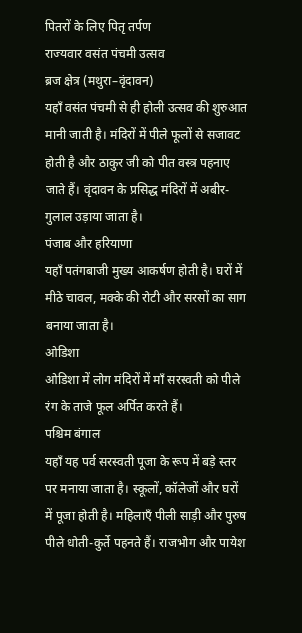पितरों के लिए पितृ तर्पण
राज्यवार वसंत पंचमी उत्सव
ब्रज क्षेत्र (मथुरा–वृंदावन)
यहाँ वसंत पंचमी से ही होली उत्सव की शुरुआत मानी जाती है। मंदिरों में पीले फूलों से सजावट होती है और ठाकुर जी को पीत वस्त्र पहनाए जाते हैं। वृंदावन के प्रसिद्ध मंदिरों में अबीर-गुलाल उड़ाया जाता है।
पंजाब और हरियाणा
यहाँ पतंगबाजी मुख्य आकर्षण होती है। घरों में मीठे चावल, मक्के की रोटी और सरसों का साग बनाया जाता है।
ओडिशा
ओडिशा में लोग मंदिरों में माँ सरस्वती को पीले रंग के ताजे फूल अर्पित करते हैं।
पश्चिम बंगाल
यहाँ यह पर्व सरस्वती पूजा के रूप में बड़े स्तर पर मनाया जाता है। स्कूलों, कॉलेजों और घरों में पूजा होती है। महिलाएँ पीली साड़ी और पुरुष पीले धोती-कुर्ते पहनते हैं। राजभोग और पायेश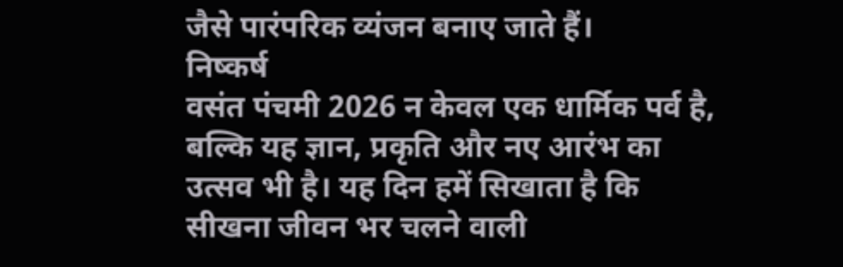जैसे पारंपरिक व्यंजन बनाए जाते हैं।
निष्कर्ष
वसंत पंचमी 2026 न केवल एक धार्मिक पर्व है, बल्कि यह ज्ञान, प्रकृति और नए आरंभ का उत्सव भी है। यह दिन हमें सिखाता है कि सीखना जीवन भर चलने वाली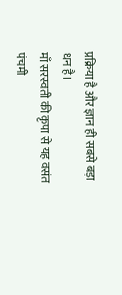प्रक्रिया है और ज्ञान ही सबसे बड़ा धन है।
माँ सरस्वती की कृपा से यह वसंत पंचमी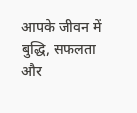आपके जीवन में बुद्धि, सफलता और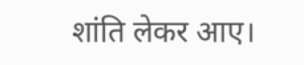शांति लेकर आए।